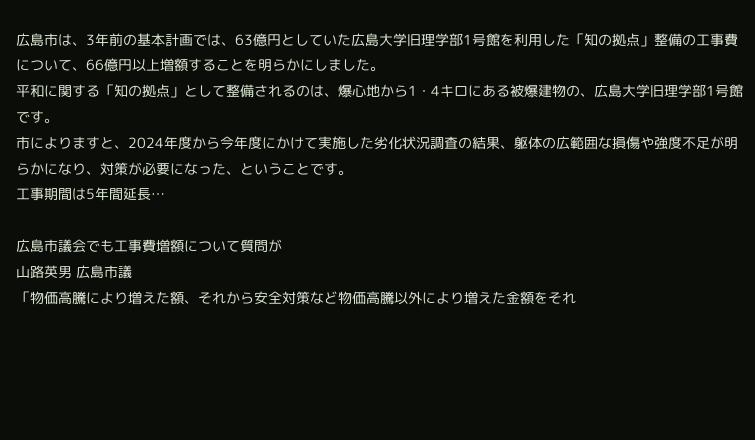広島市は、3年前の基本計画では、63億円としていた広島大学旧理学部1号館を利用した「知の拠点」整備の工事費について、66億円以上増額することを明らかにしました。
平和に関する「知の拠点」として整備されるのは、爆心地から1・4キロにある被爆建物の、広島大学旧理学部1号館です。
市によりますと、2024年度から今年度にかけて実施した劣化状況調査の結果、躯体の広範囲な損傷や強度不足が明らかになり、対策が必要になった、ということです。
工事期間は5年間延長…

広島市議会でも工事費増額について質問が
山路英男 広島市議
「物価高騰により増えた額、それから安全対策など物価高騰以外により増えた金額をそれ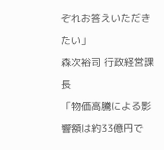ぞれお答えいただきたい」
森次裕司 行政経営課長
「物価高騰による影響額は約33億円で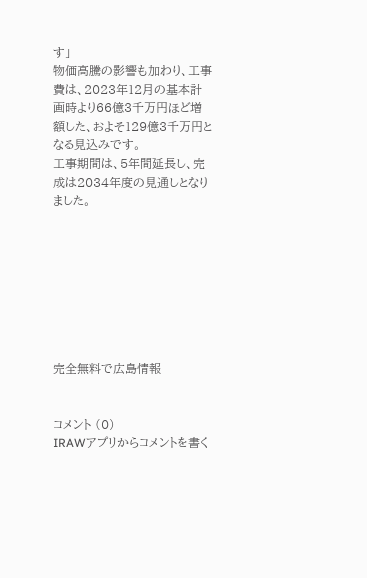す」
物価高騰の影響も加わり、工事費は、2023年12月の基本計画時より66億3千万円ほど増額した、およそ129億3千万円となる見込みです。
工事期間は、5年間延長し、完成は2034年度の見通しとなりました。








完全無料で広島情報


コメント (0)
IRAWアプリからコメントを書く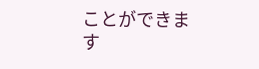ことができます